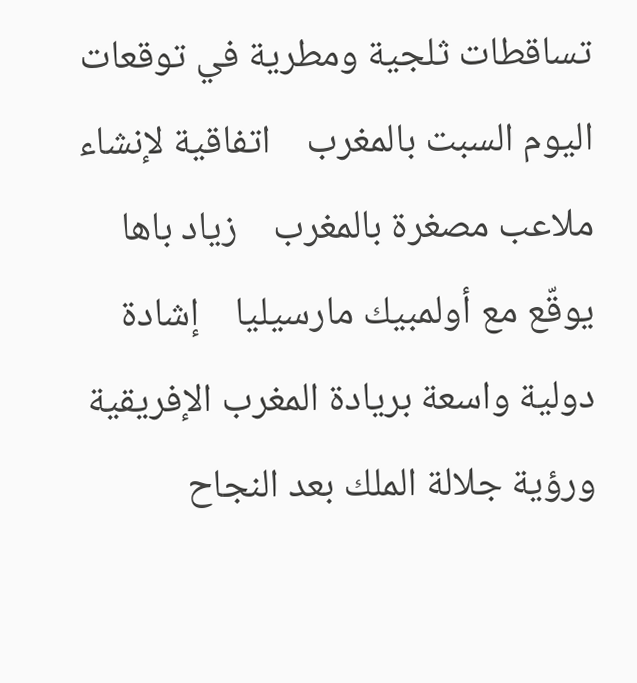تساقطات ثلجية ومطرية في توقعات اليوم السبت بالمغرب    اتفاقية لإنشاء ملاعب مصغرة بالمغرب    زياد باها يوقّع مع أولمبيك مارسيليا    إشادة دولية واسعة بريادة المغرب الإفريقية ورؤية جلالة الملك بعد النجاح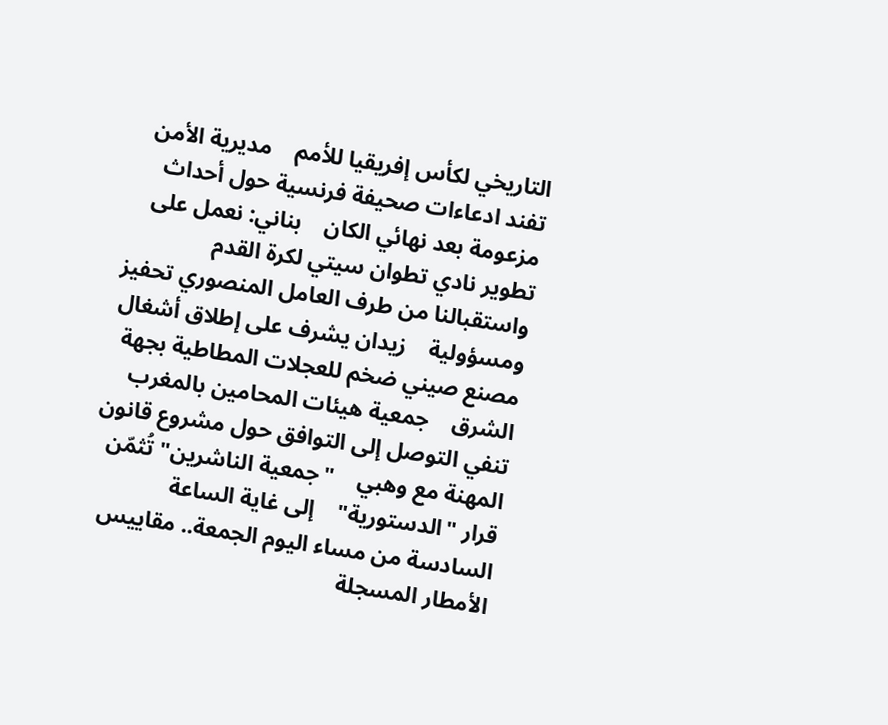التاريخي لكأس إفريقيا للأمم    مديرية الأمن تفند ادعاءات صحيفة فرنسية حول أحداث مزعومة بعد نهائي الكان    بناني: نعمل على تطوير نادي تطوان سيتي لكرة القدم واستقبالنا من طرف العامل المنصوري تحفيز ومسؤولية    زيدان يشرف على إطلاق أشغال مصنع صيني ضخم للعجلات المطاطية بجهة الشرق    جمعية هيئات المحامين بالمغرب تنفي التوصل إلى التوافق حول مشروع قانون المهنة مع وهبي    "جمعية الناشرين" تُثمّن قرار "الدستورية"    إلى غاية الساعة السادسة من مساء اليوم الجمعة.. مقاييس الأمطار المسجلة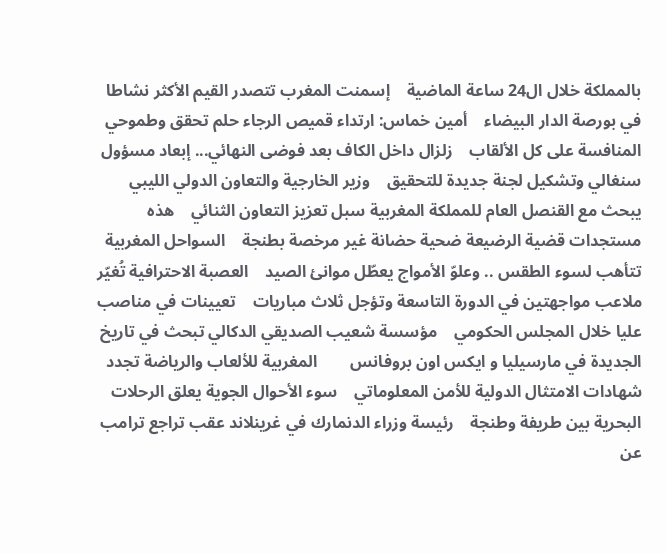بالمملكة خلال ال24 ساعة الماضية    إسمنت المغرب تتصدر القيم الأكثر نشاطا في بورصة الدار البيضاء    أمين خماس: ارتداء قميص الرجاء حلم تحقق وطموحي المنافسة على كل الألقاب    زلزال داخل الكاف بعد فوضى النهائي... إبعاد مسؤول سنغالي وتشكيل لجنة جديدة للتحقيق    وزير الخارجية والتعاون الدولي الليبي يبحث مع القنصل العام للمملكة المغربية سبل تعزيز التعاون الثنائي    هذه مستجدات قضية الرضيعة ضحية حضانة غير مرخصة بطنجة    السواحل المغربية تتأهب لسوء الطقس .. وعلوّ الأمواج يعطّل موانئ الصيد    العصبة الاحترافية تُغيّر ملاعب مواجهتين في الدورة التاسعة وتؤجل ثلاث مباريات    تعيينات في مناصب عليا خلال المجلس الحكومي    مؤسسة شعيب الصديقي الدكالي تبحث في تاريخ الجديدة في مارسيليا و ايكس اون بروفانس        المغربية للألعاب والرياضة تجدد شهادات الامتثال الدولية للأمن المعلوماتي    سوء الأحوال الجوية يعلق الرحلات البحرية بين طريفة وطنجة    رئيسة وزراء الدنمارك في غرينلاند عقب تراجع ترامب عن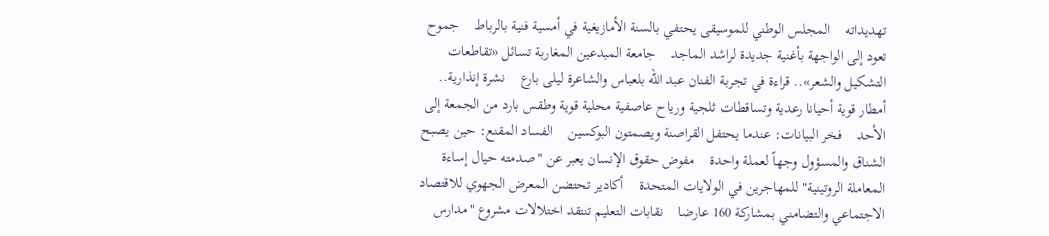تهديداته    المجلس الوطني للموسيقى يحتفي بالسنة الأمازيغية في أمسية فنية بالرباط    جموح تعود إلى الواجهة بأغنية جديدة لراشد الماجد    جامعة المبدعين المغاربة تسائل «تقاطعات التشكيل والشعر».. قراءة في تجربة الفنان عبد الله بلعباس والشاعرة ليلى بارع    نشرة إنذارية.. أمطار قوية أحيانا رعدية وتساقطات ثلجية ورياح عاصفية محلية قوية وطقس بارد من الجمعة إلى الأحد    فخر البيانات: عندما يحتفل القراصنة ويصمتون البوكسين    الفساد المقنع: حين يصبح الشناق والمسؤول وجهاً لعملة واحدة    مفوض حقوق الإنسان يعبر عن "صدمته حيال إساءة المعاملة الروتينية" للمهاجرين في الولايات المتحدة    أكادير تحتضن المعرض الجهوي للاقتصاد الاجتماعي والتضامني بمشاركة 160 عارضا    نقابات التعليم تنتقد اختلالات مشروع "مدارس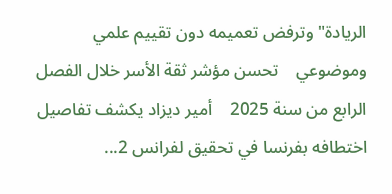الريادة" وترفض تعميمه دون تقييم علمي وموضوعي    تحسن مؤشر ثقة الأسر خلال الفصل الرابع من سنة 2025    أمير ديزاد يكشف تفاصيل اختطافه بفرنسا في تحقيق لفرانس 2...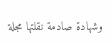وشهادة صادمة نقلتها مجلة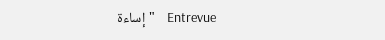Entrevue    "إساءة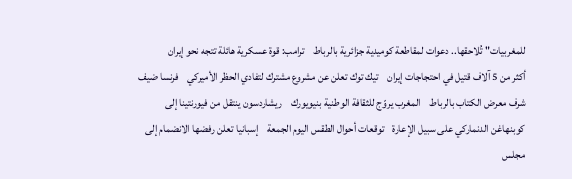للمغربيات" تُلاحقها.. دعوات لمقاطعة كوميدية جزائرية بالرباط    ترامب: قوة عسكرية هائلة تتجه نحو إيران        أكثر من 5 آلاف قتيل في احتجاجات إيران    تيك توك تعلن عن مشروع مشترك لتفادي الحظر الأميركي    فرنسا ضيف شرف معرض الكتاب بالرباط    المغرب يروّج للثقافة الوطنية بنيويورك    ريشاردسون ينتقل من فيورنتينا إلى كوبنهاغن الدنماركي على سبيل الإعارة    توقعات أحوال الطقس اليوم الجمعة    إسبانيا تعلن رفضها الانضمام إلى مجلس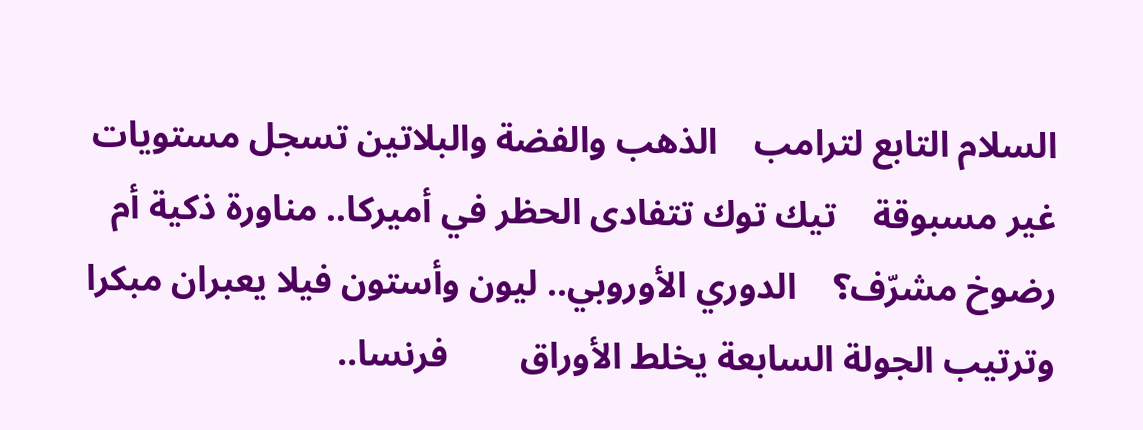السلام التابع لترامب    الذهب والفضة والبلاتين تسجل مستويات غير مسبوقة    تيك توك تتفادى الحظر في أميركا.. مناورة ذكية أم رضوخ مشرّف؟    الدوري الأوروبي.. ليون وأستون فيلا يعبران مبكرا وترتيب الجولة السابعة يخلط الأوراق        فرنسا..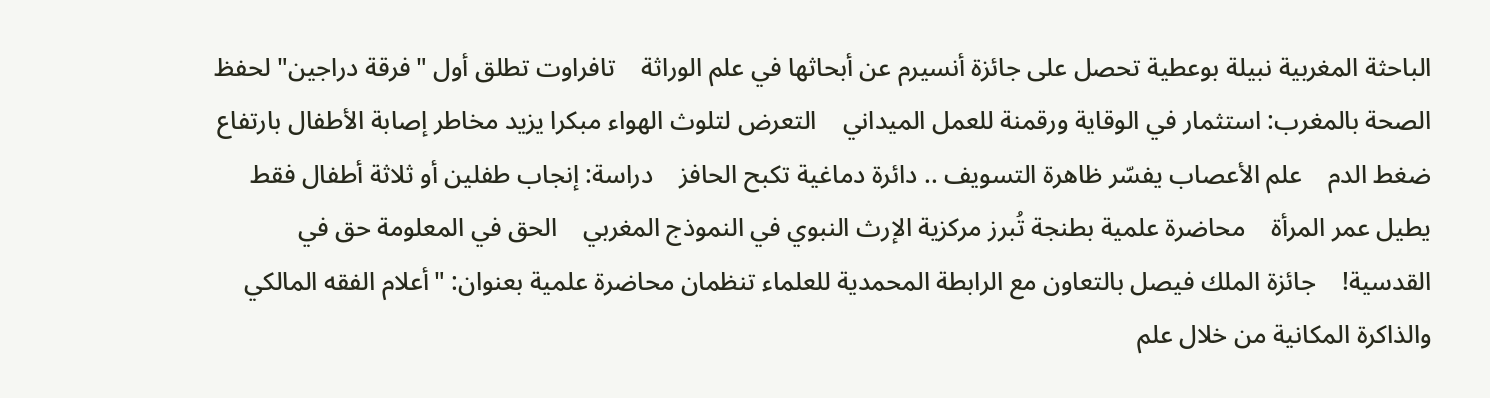الباحثة المغربية نبيلة بوعطية تحصل على جائزة أنسيرم عن أبحاثها في علم الوراثة    تافراوت تطلق أول "فرقة دراجين" لحفظ الصحة بالمغرب: استثمار في الوقاية ورقمنة للعمل الميداني    التعرض لتلوث الهواء مبكرا يزيد مخاطر إصابة الأطفال بارتفاع ضغط الدم    علم الأعصاب يفسّر ظاهرة التسويف .. دائرة دماغية تكبح الحافز    دراسة: إنجاب طفلين أو ثلاثة أطفال فقط يطيل عمر المرأة    محاضرة علمية بطنجة تُبرز مركزية الإرث النبوي في النموذج المغربي    الحق في المعلومة حق في القدسية!    جائزة الملك فيصل بالتعاون مع الرابطة المحمدية للعلماء تنظمان محاضرة علمية بعنوان: "أعلام الفقه المالكي والذاكرة المكانية من خلال علم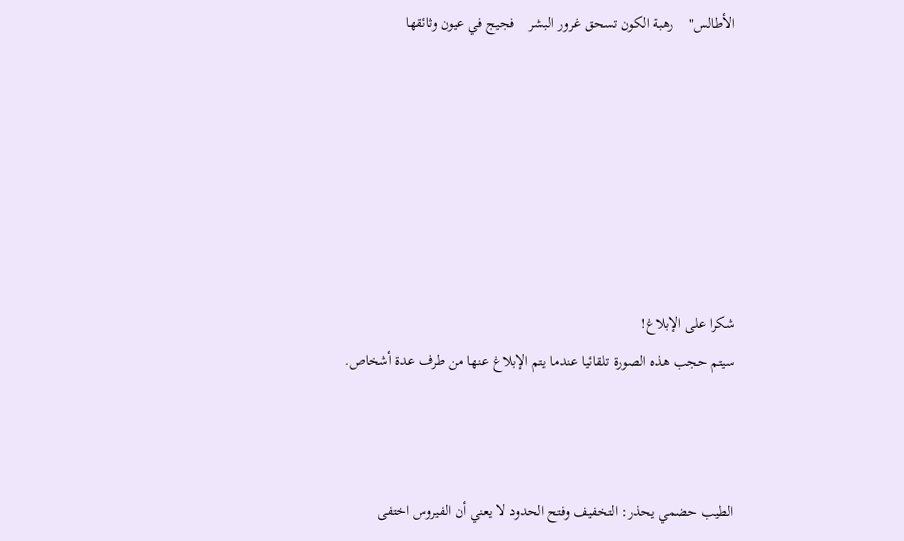الأطالس"    رهبة الكون تسحق غرور البشر    فجيج في عيون وثائقها







شكرا على الإبلاغ!
سيتم حجب هذه الصورة تلقائيا عندما يتم الإبلاغ عنها من طرف عدة أشخاص.



الطيب حضمي يحذر: التخفيف وفتح الحدود لا يعني أن الفيروس اختفى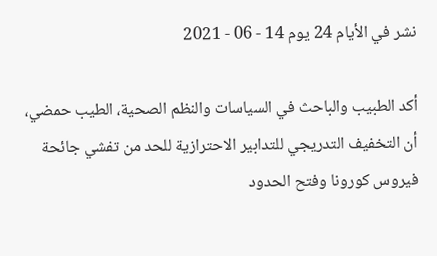نشر في الأيام 24 يوم 14 - 06 - 2021

أكد الطبيب والباحث في السياسات والنظم الصحية، الطيب حمضي، أن التخفيف التدريجي للتدابير الاحترازية للحد من تفشي جائحة فيروس كورونا وفتح الحدود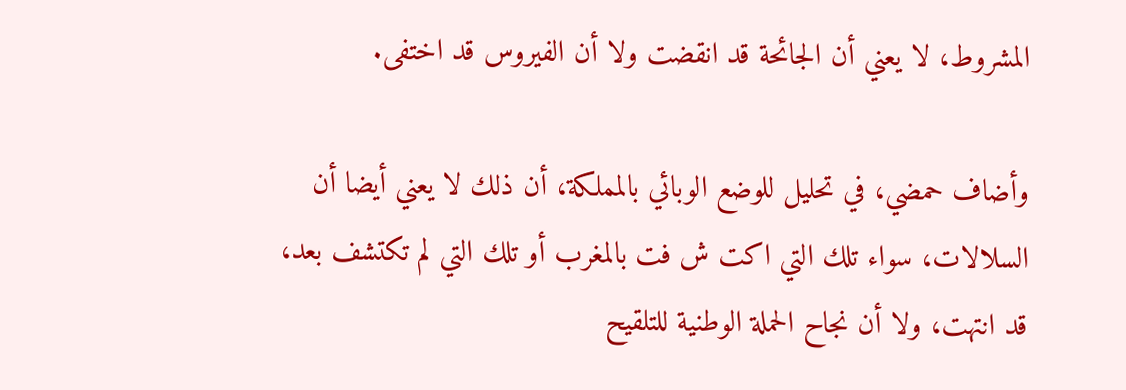المشروط، لا يعني أن الجائحة قد انقضت ولا أن الفيروس قد اختفى.

وأضاف حمضي، في تحليل للوضع الوبائي بالمملكة، أن ذلك لا يعني أيضا أن السلالات، سواء تلك التي اكت ش فت بالمغرب أو تلك التي لم تكتشف بعد، قد انتهت، ولا أن نجاح الحملة الوطنية للتلقيح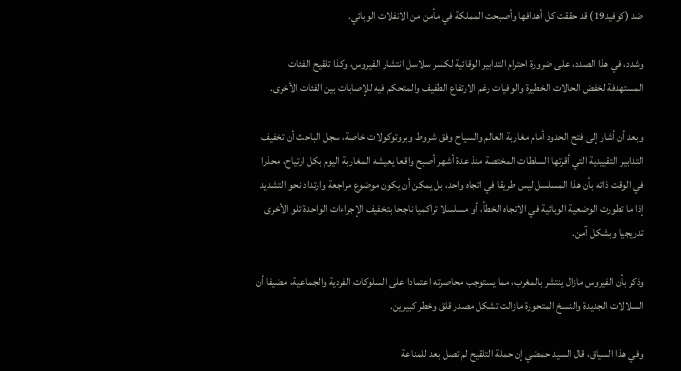ضد (كوفيد19) قد حققت كل أهدافها وأصبحت المملكة في مأمن من الانفلات الوبائي.

وشدد، في هذا الصدد، على ضرورة احترام التدابير الوقائية لكسر سلاسل انتشار الفيروس، وكذا تلقيح الفئات المستهدفة لخفض الحالات الخطيرة والوفيات رغم الارتفاع الطفيف والمتحكم فيه للإصابات بين الفئات الأخرى.

وبعد أن أشار إلى فتح الحدود أمام مغاربة العالم والسياح وفق شروط وبروتوكولات خاصة، سجل الباحث أن تخفيف التدابير التقييدية التي أقرتها السلطات المختصة منذ عدة أشهر أصبح واقعا يعيشه المغاربة اليوم بكل ارتياح، محذرا في الوقت ذاته بأن هذا المسلسل ليس طريقا في اتجاه واحد، بل يمكن أن يكون موضوع مراجعة وارتداد نحو التشديد إذا ما تطورت الوضعية الوبائية في الاتجاه الخطأ، أو مسلسلا تراكميا ناجحا بتخفيف الإجراءات الواحدة تلو الأخرى تدريجيا وبشكل آمن.

وذكر بأن الفيروس مازال ينتشر بالمغرب، مما يستوجب محاصرته اعتمادا على السلوكات الفردية والجماعية، مضيفا أن السلالات الجديدة والنسخ المتحورة مازالت تشكل مصدر قلق وخطر كبيرين.

وفي هذا السياق، قال السيد حمضي إن حملة التلقيح لم تصل بعد للمناعة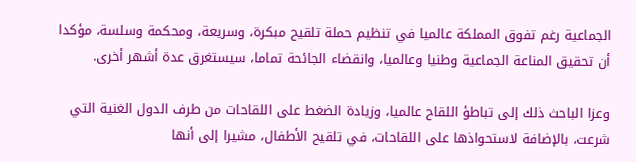الجماعية رغم تفوق المملكة عالميا في تنظيم حملة تلقيح مبكرة، وسريعة، ومحكمة وسلسة، مؤكدا أن تحقيق المناعة الجماعية وطنيا وعالميا، وانقضاء الجائحة تماما، سيستغرق عدة أشهر أخرى.

وعزا الباحث ذلك إلى تباطؤ اللقاح عالميا، وزيادة الضغط على اللقاحات من طرف الدول الغنية التي شرعت، بالإضافة لاستحواذها على اللقاحات، في تلقيح الأطفال، مشيرا إلى أنها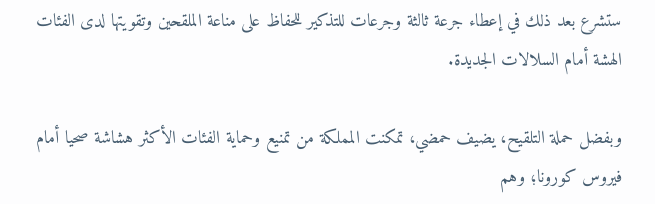ستشرع بعد ذلك في إعطاء جرعة ثالثة وجرعات للتذكير للحفاظ على مناعة الملقحين وتقويتها لدى الفئات الهشة أمام السلالات الجديدة.

وبفضل حملة التلقيح، يضيف حمضي، تمكنت المملكة من تمنيع وحماية الفئات الأكثر هشاشة صحيا أمام فيروس كورونا؛ وهم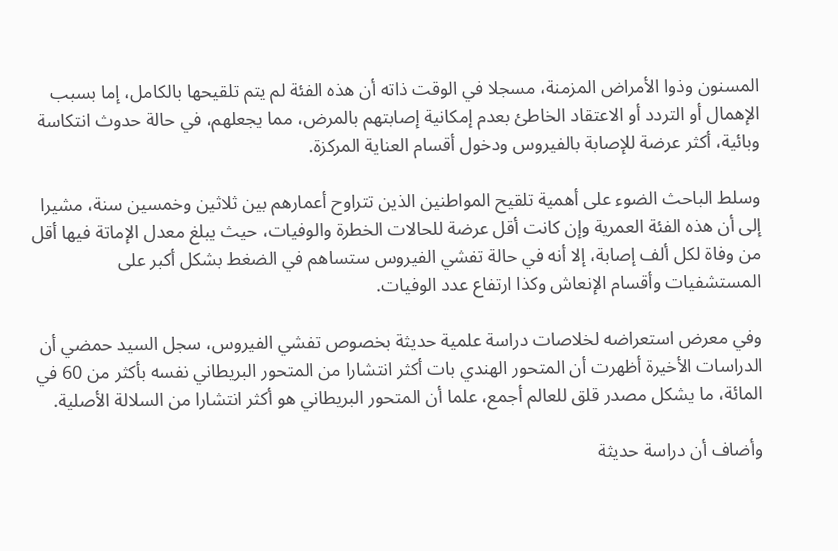المسنون وذوا الأمراض المزمنة، مسجلا في الوقت ذاته أن هذه الفئة لم يتم تلقيحها بالكامل، إما بسبب الإهمال أو التردد أو الاعتقاد الخاطئ بعدم إمكانية إصابتهم بالمرض، مما يجعلهم، في حالة حدوث انتكاسة وبائية، أكثر عرضة للإصابة بالفيروس ودخول أقسام العناية المركزة.

وسلط الباحث الضوء على أهمية تلقيح المواطنين الذين تتراوح أعمارهم بين ثلاثين وخمسين سنة، مشيرا إلى أن هذه الفئة العمرية وإن كانت أقل عرضة للحالات الخطرة والوفيات، حيث يبلغ معدل الإماتة فيها أقل من وفاة لكل ألف إصابة، إلا أنه في حالة تفشي الفيروس ستساهم في الضغط بشكل أكبر على المستشفيات وأقسام الإنعاش وكذا ارتفاع عدد الوفيات.

وفي معرض استعراضه لخلاصات دراسة علمية حديثة بخصوص تفشي الفيروس، سجل السيد حمضي أن الدراسات الأخيرة أظهرت أن المتحور الهندي بات أكثر انتشارا من المتحور البريطاني نفسه بأكثر من 60 في المائة، ما يشكل مصدر قلق للعالم أجمع، علما أن المتحور البريطاني هو أكثر انتشارا من السلالة الأصلية.

وأضاف أن دراسة حديثة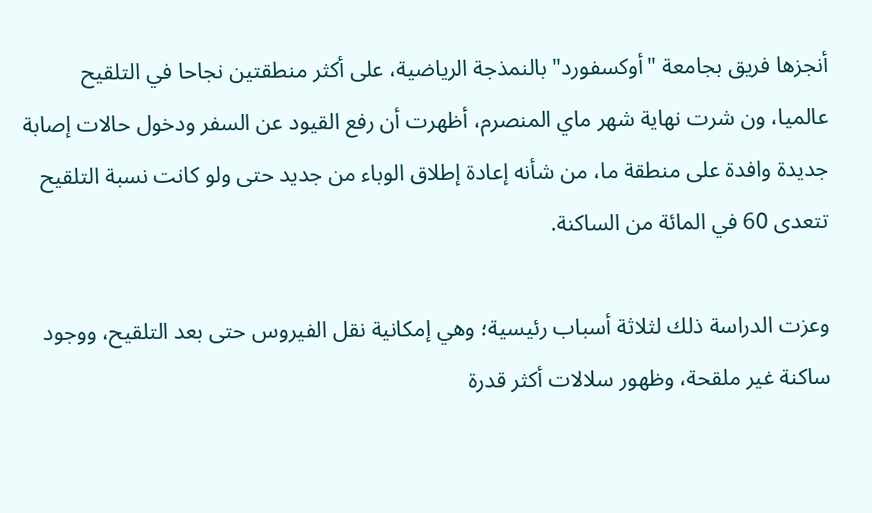أنجزها فريق بجامعة "أوكسفورد" بالنمذجة الرياضية، على أكثر منطقتين نجاحا في التلقيح عالميا، ون شرت نهاية شهر ماي المنصرم، أظهرت أن رفع القيود عن السفر ودخول حالات إصابة جديدة وافدة على منطقة ما، من شأنه إعادة إطلاق الوباء من جديد حتى ولو كانت نسبة التلقيح تتعدى 60 في المائة من الساكنة.

وعزت الدراسة ذلك لثلاثة أسباب رئيسية؛ وهي إمكانية نقل الفيروس حتى بعد التلقيح، ووجود ساكنة غير ملقحة، وظهور سلالات أكثر قدرة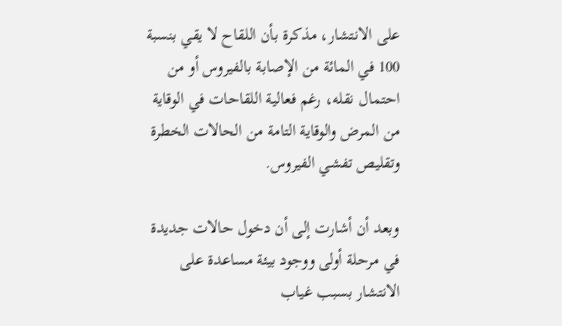على الانتشار، مذكرة بأن اللقاح لا يقي بنسبة 100 في المائة من الإصابة بالفيروس أو من احتمال نقله، رغم فعالية اللقاحات في الوقاية من المرض والوقاية التامة من الحالات الخطرة وتقليص تفشي الفيروس.

وبعد أن أشارت إلى أن دخول حالات جديدة في مرحلة أولى ووجود بيئة مساعدة على الانتشار بسبب غياب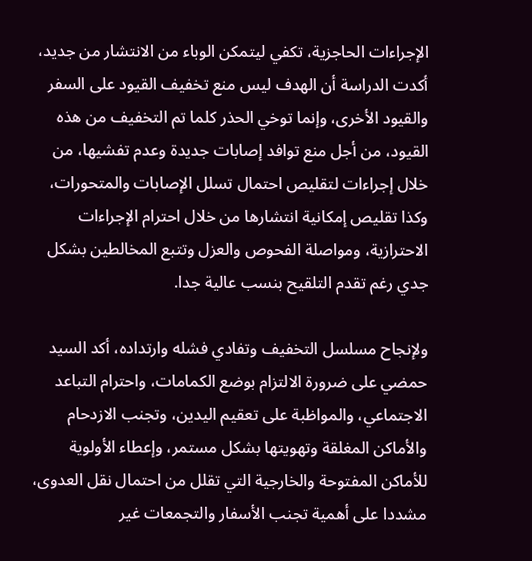الإجراءات الحاجزية، تكفي ليتمكن الوباء من الانتشار من جديد، أكدت الدراسة أن الهدف ليس منع تخفيف القيود على السفر والقيود الأخرى، وإنما توخي الحذر كلما تم التخفيف من هذه القيود، من أجل منع توافد إصابات جديدة وعدم تفشيها، من خلال إجراءات لتقليص احتمال تسلل الإصابات والمتحورات، وكذا تقليص إمكانية انتشارها من خلال احترام الإجراءات الاحترازية، ومواصلة الفحوص والعزل وتتبع المخالطين بشكل جدي رغم تقدم التلقيح بنسب عالية جدا.

ولإنجاح مسلسل التخفيف وتفادي فشله وارتداده، أكد السيد حمضي على ضرورة الالتزام بوضع الكمامات، واحترام التباعد الاجتماعي، والمواظبة على تعقيم اليدين، وتجنب الازدحام والأماكن المغلقة وتهويتها بشكل مستمر، وإعطاء الأولوية للأماكن المفتوحة والخارجية التي تقلل من احتمال نقل العدوى، مشددا على أهمية تجنب الأسفار والتجمعات غير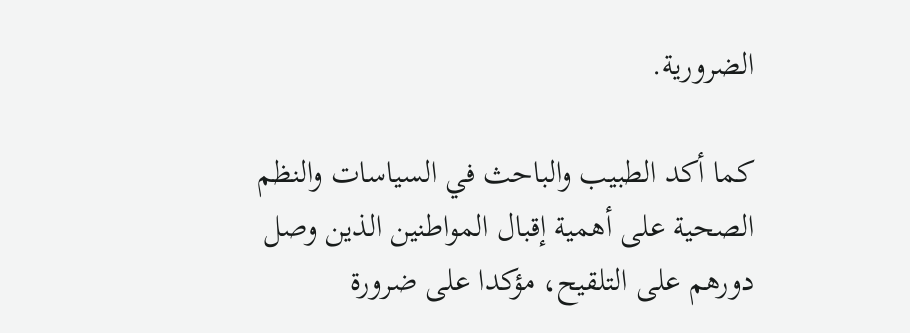الضرورية.

كما أكد الطبيب والباحث في السياسات والنظم الصحية على أهمية إقبال المواطنين الذين وصل دورهم على التلقيح، مؤكدا على ضرورة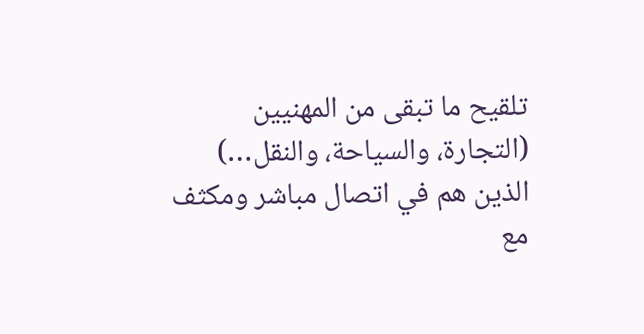تلقيح ما تبقى من المهنيين (التجارة، والسياحة، والنقل…) الذين هم في اتصال مباشر ومكثف مع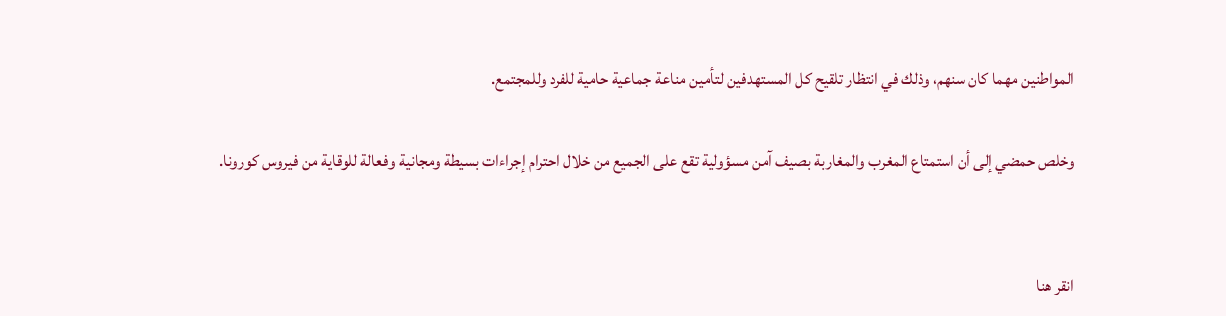المواطنين مهما كان سنهم، وذلك في انتظار تلقيح كل المستهدفين لتأمين مناعة جماعية حامية للفرد وللمجتمع.

وخلص حمضي إلى أن استمتاع المغرب والمغاربة بصيف آمن مسؤولية تقع على الجميع من خلال احترام إجراءات بسيطة ومجانية وفعالة للوقاية من فيروس كورونا.


انقر هنا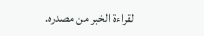لقراءة الخبر من مصدره.